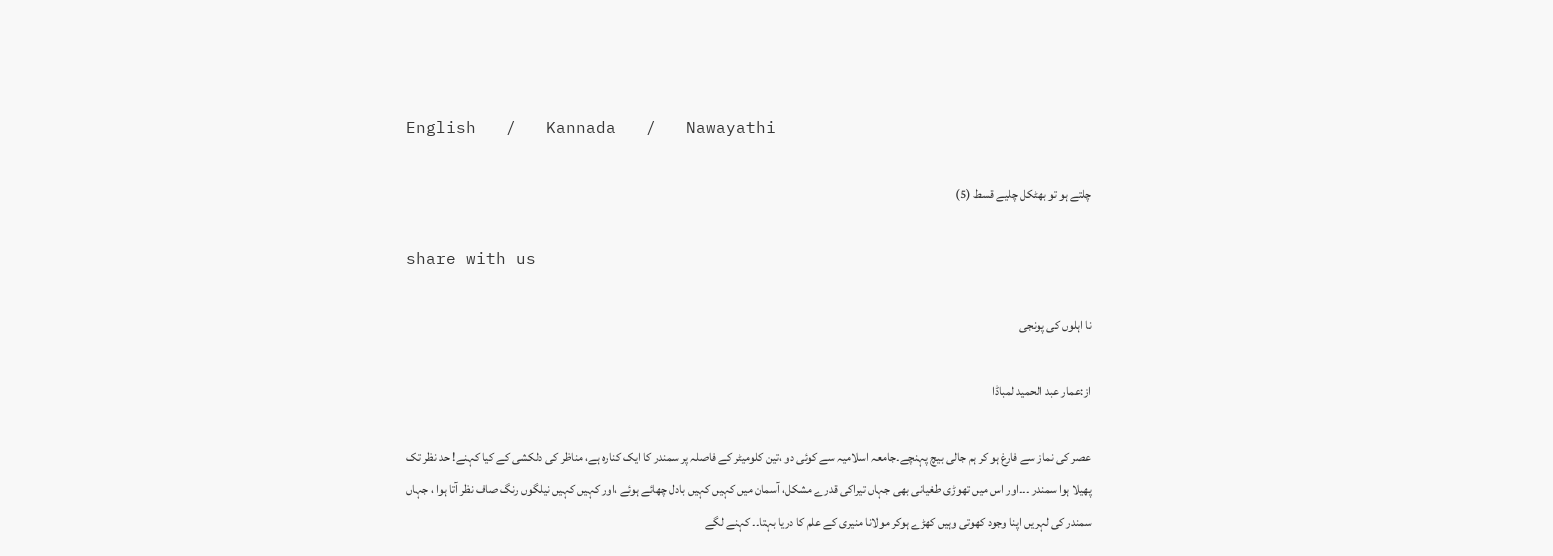English   /   Kannada   /   Nawayathi

چلتے ہو تو بھٹکل چلیے قسط (5)

share with us

نا اہلوں کی پونجی

از:عمار عبد الحمید لمباڈا

عصر کی نماز سے فارغ ہو کر ہم جالی بیچ پہنچے۔جامعہ اسلامیہ سے کوئی دو ،تین کلومیٹر کے فاصلہ پر سمندر کا ایک کنارہ ہے، مناظر کی دلکشی کے کیا کہنے! حد نظر تک پھیلا ہوا سمندر ۔۔۔اور اس میں تھوڑی طغیانی بھی جہاں تیراکی قدرے مشکل، آسمان میں کہیں کہیں بادل چھائے ہوئے ،اور کہیں کہیں نیلگوں رنگ صاف نظر آتا ہوا ، جہاں سمندر کی لہریں اپنا وجود کھوتی وہیں کھڑے ہوکر مولانا منیری کے علم کا دریا بہتا۔۔ کہنے لگے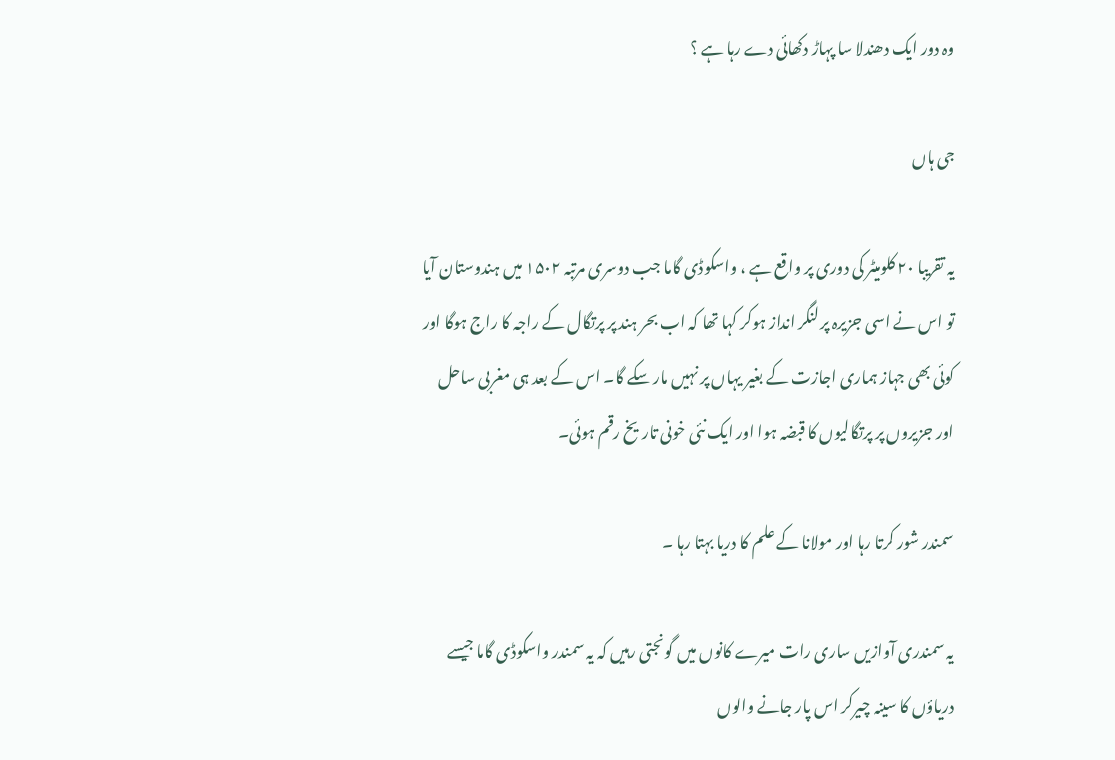وہ دور ایک دھندلا سا پہاڑ دکھائی دے رہا ہے ؟

جی ہاں

یہ تقریبا ۲۰ کلومیٹر کی دوری پر واقع ہے ، واسکوڈی گاما جب دوسری مرتبہ ۱۵۰۲ میں ہندوستان آیا تو اس نے اسی جزیرہ پر لنگر انداز ہوکر کہا تھا کہ اب بحر ہند پر پرتگال کے راجہ کا راج ہوگا اور کوئی بھی جہاز ہماری اجازت کے بغیر یہاں پر نہیں مار سکے گا۔ اس کے بعد ہی مغربی ساحل اور جزیروں پر پرتگالیوں کا قبضہ ہوا اور ایک نئی خونی تاریخ رقم ہوئی۔

سمندر شور کرتا رہا اور مولانا کے علم کا دریا بہتا رہا ۔

یہ سمندری آوازیں ساری رات میرے کانوں میں گونجتی رہیں کہ یہ سمندر واسکوڈی گاما جیسے دریاؤں کا سینہ چیرکر اس پار جانے والوں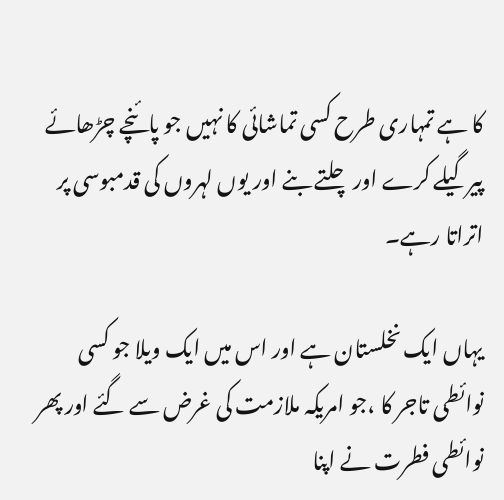کا ہے تمہاری طرح کسی تماشائی کا نہیں جو پائنچے چڑھائے پیر گیلے کرے اور چلتے بنے اور یوں لہروں کی قدمبوسی پر اتراتا رہے۔

یہاں ایک نخلستان ہے اور اس میں ایک ویلا جو کسی نوائطی تاجر کا ،جو امریکہ ملازمت کی غرض سے گئے اور پھر نوائطی فطرت نے اپنا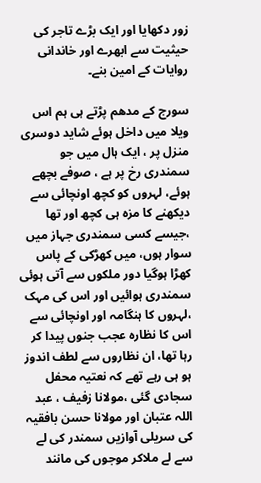زور دکھایا اور ایک بڑے تاجر کی حیثیت سے ابھرے اور خاندانی روایات کے امین بنے۔

سورج کے مدھم پڑتے ہی ہم اس ویلا میں داخل ہوئے شاید دوسری منزل پر ، ایک ہال میں جو سمندری رخ پر ہے ، صوفے بچھے ہوئے، لہروں کو کچھ اونچائی سے دیکھنے کا مزہ ہی کچھ اور تھا ،جیسے کسی سمندری جہاز میں سوار ہوں، میں کھڑکی کے پاس کھڑا ہوگیا دور ملکوں سے آتی ہوئی سمندری ہوائیں اور اس کی مہک ،لہروں کا ہنگامہ اور اونچائی سے اس کا نظارہ عجب جنوں پیدا کر رہا تھا، ان نظاروں سے لطف اندوز ہو ہی رہے تھے کہ نعتیہ محفل سجادی گئی ،مولانا زفیف ، عبد اللہ عتبان اور مولانا حسن بافقیہ کی سریلی آوازیں سمندر کی لے سے لے ملاکر موجوں کی مانند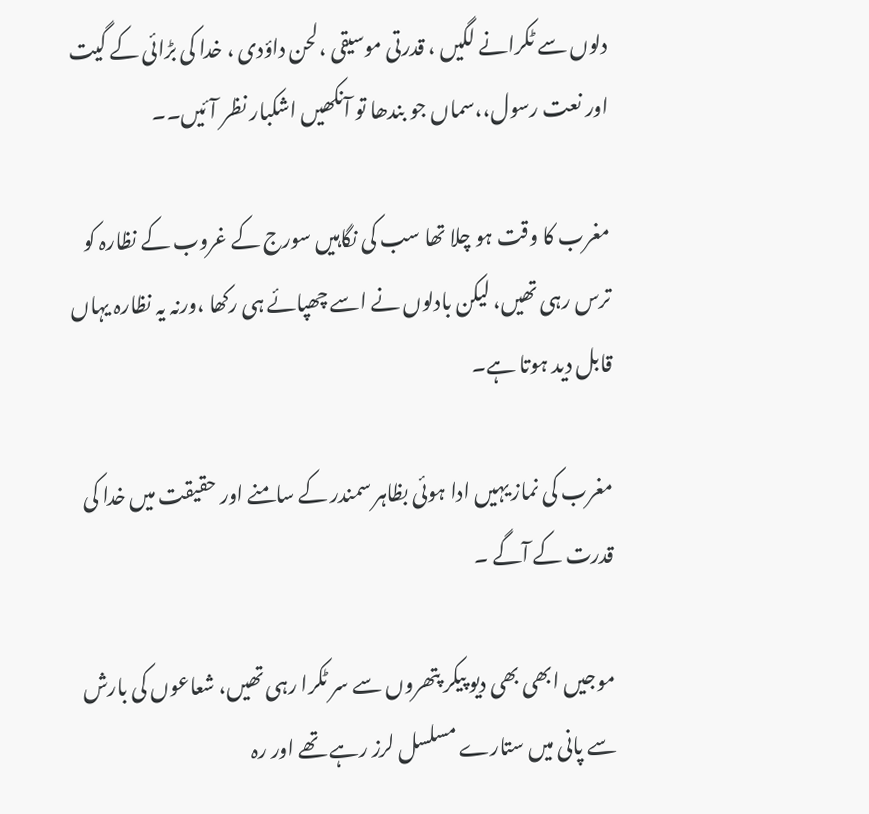دلوں سے ٹکرانے لگیں ، قدرتی موسیقی ،لحن داؤدی ، خدا کی بڑائی کے گیت اور نعت رسول،،سماں جو بندھا تو آنکھیں اشکبار نظر آئیں۔۔

مغرب کا وقت ہو چلا تھا سب کی نگاہیں سورج کے غروب کے نظارہ کو ترس رہی تھیں، لیکن بادلوں نے اسے چھپائے ہی رکھا ،ورنہ یہ نظارہ یہاں قابل دید ہوتا ہے۔

مغرب کی نماز یہیں ادا ہوئی بظاہر سمندر کے سامنے اور حقیقت میں خدا کی قدرت کے آگے ۔

موجیں ابھی بھی دیو پیکر پتھروں سے سر ٹکرا رہی تھیں، شعاعوں کی بارش سے پانی میں ستارے مسلسل لرز رہے تھے اور رہ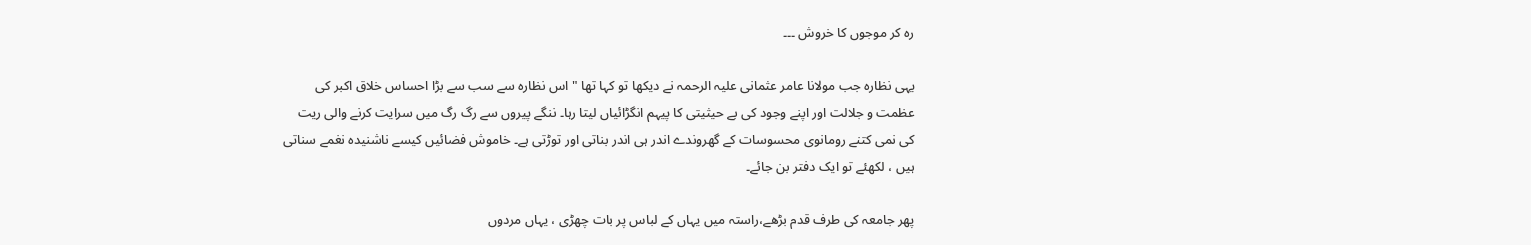رہ کر موجوں کا خروش ۔۔۔

یہی نظارہ جب مولانا عامر عثمانی علیہ الرحمہ نے دیکھا تو کہا تھا " اس نظارہ سے سب سے بڑا احساس خلاق اکبر کی عظمت و جلالت اور اپنے وجود کی بے حیثیتی کا پیہم انگڑائیاں لیتا رہا۔ ننگے پیروں سے رگ رگ میں سرایت کرنے والی ریت کی نمی کتنے رومانوی محسوسات کے گھروندے اندر ہی اندر بناتی اور توڑتی ہے۔ خاموش فضائیں کیسے ناشنیدہ نغمے سناتی ہیں ، لکھئے تو ایک دفتر بن جائے۔

پھر جامعہ کی طرف قدم بڑھے،راستہ میں یہاں کے لباس پر بات چھڑی ، یہاں مردوں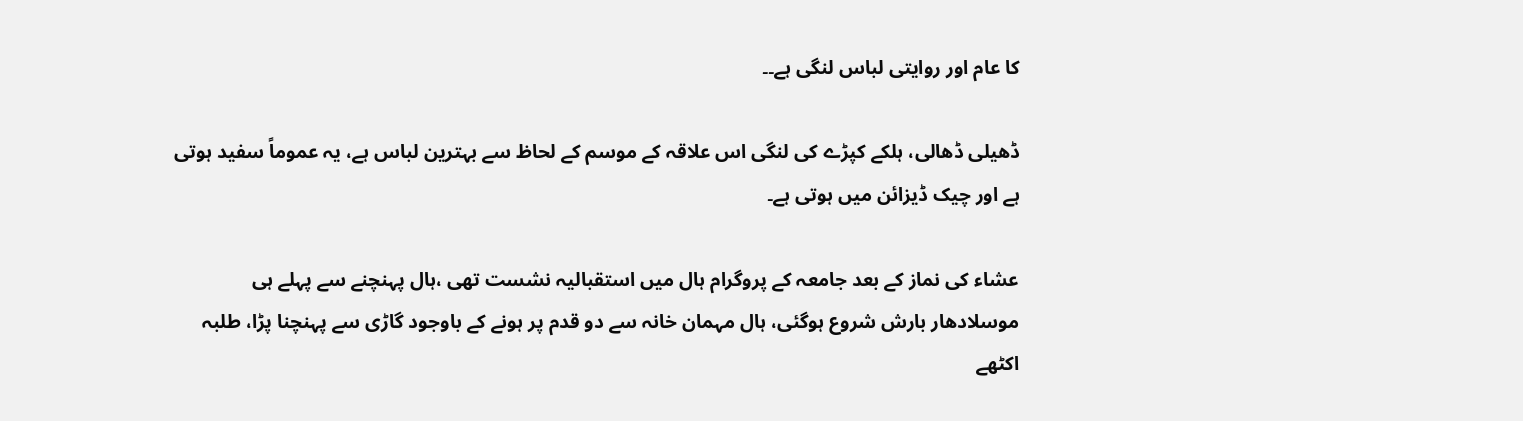کا عام اور روایتی لباس لنگی ہے۔۔

ڈھیلی ڈھالی، ہلکے کپڑے کی لنگی اس علاقہ کے موسم کے لحاظ سے بہترین لباس ہے، یہ عموماً سفید ہوتی ہے اور چیک ڈیزائن میں ہوتی ہے۔

عشاء کی نماز کے بعد جامعہ کے پروگرام ہال میں استقبالیہ نشست تھی ،ہال پہنچنے سے پہلے ہی موسلادھار بارش شروع ہوگئی، ہال مہمان خانہ سے دو قدم پر ہونے کے باوجود گاڑی سے پہنچنا پڑا، طلبہ اکٹھے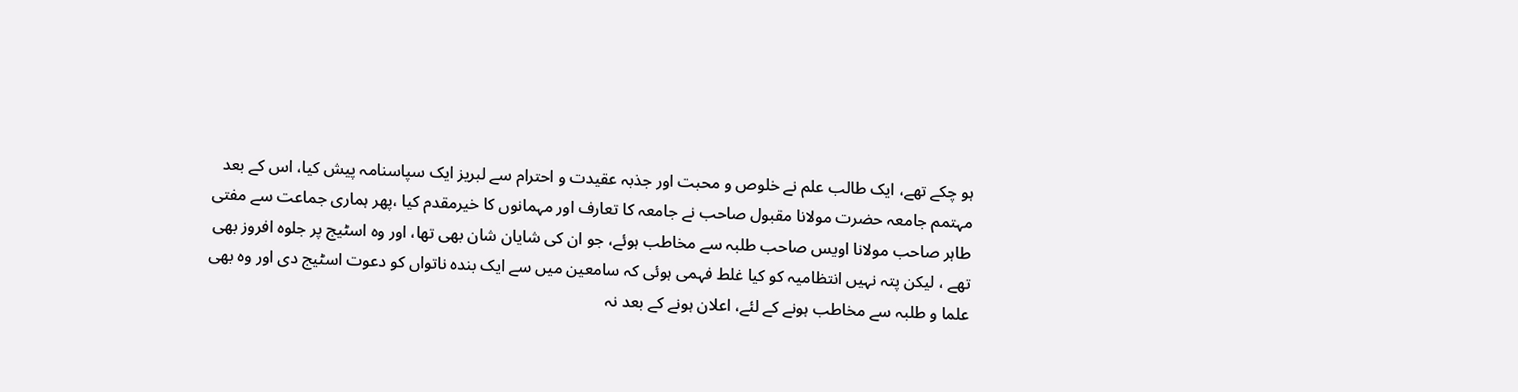ہو چکے تھے، ایک طالب علم نے خلوص و محبت اور جذبہ عقیدت و احترام سے لبریز ایک سپاسنامہ پیش کیا، اس کے بعد مہتمم جامعہ حضرت مولانا مقبول صاحب نے جامعہ کا تعارف اور مہمانوں کا خیرمقدم کیا ،پھر ہماری جماعت سے مفتی طاہر صاحب مولانا اویس صاحب طلبہ سے مخاطب ہوئے، جو ان کی شایان شان بھی تھا، اور وہ اسٹیج پر جلوہ افروز بھی تھے ، لیکن پتہ نہیں انتظامیہ کو کیا غلط فہمی ہوئی کہ سامعین میں سے ایک بندہ ناتواں کو دعوت اسٹیج دی اور وہ بھی علما و طلبہ سے مخاطب ہونے کے لئے، اعلان ہونے کے بعد نہ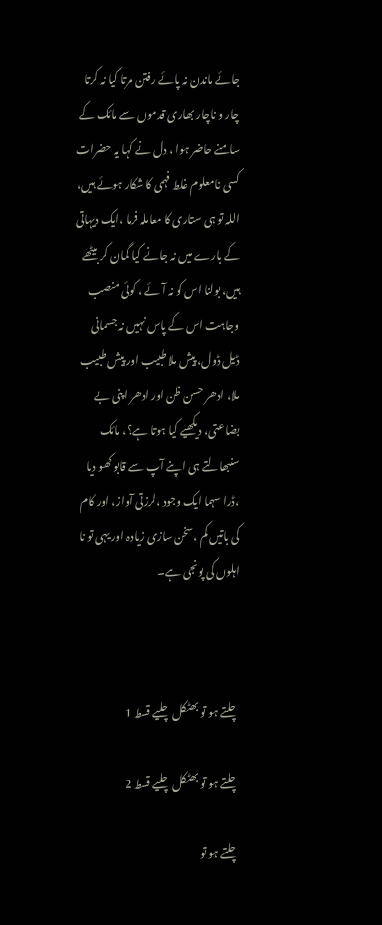جائے ماندن نہ پائے رفتن مرتا کیا نہ کرتا چار و ناچار بھاری قدموں سے مائک کے سامنے حاضر ہوا ، دل نے کہا یہ حضرات کسی نامعلوم غلط فہمی کا شکار ہوئے ہیں، اللہ تو ہی ستاری کا معاملہ فرما ،ایک دیہاتی کے بارے میں نہ جانے کیا گمان کر بیٹھے ہیں، بولنا اس کو نہ آئے ، کوئی منصب وجاہت اس کے پاس نہیں نہ جسمانی ڈیل ڈول، پیش ملا طبیب اور پیش طبیب ملا، ادھر حسن ظن اور ادھر اپنی بے بضاعتی، دیکھیے کیا ہوتا ہے؟، مائک سنبھالتے ہی اپنے آپ سے قابو کھو دیا ،ڈرا سہما ایک وجود ،لرزتی آواز، اور کام کی باتیں کم ،سخن سازی زیادہ اور یہی تو نا اہلوں کی پونجی ہے۔



چلتے ہو تو بھٹکل چلیے قسط 1

چلتے ہو تو بھٹکل چلیے قسط 2

چلتے ہو تو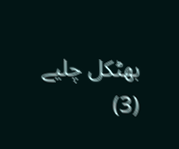بھٹکل چلیے (3)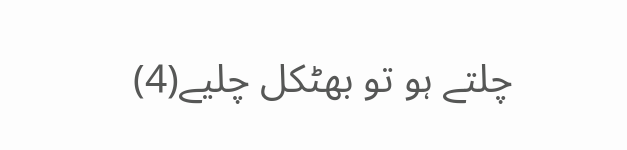چلتے ہو تو بھٹکل چلیے(4)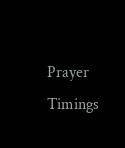Prayer Timings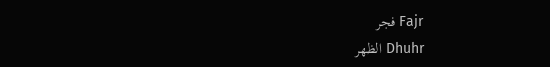Fajr فجر
Dhuhr الظهر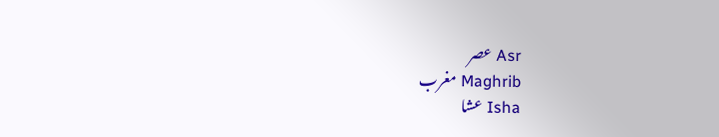Asr عصر
Maghrib مغرب
Isha عشا